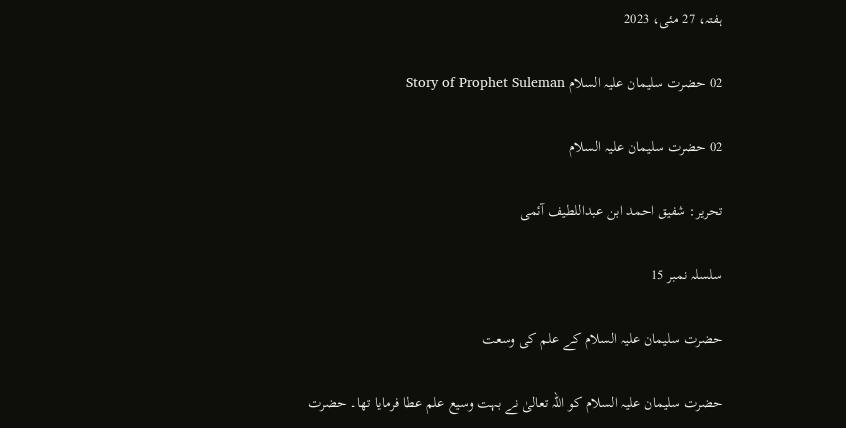ہفتہ، 27 مئی، 2023

02 حضرت سلیمان علیہ السلام Story of Prophet Suleman

02 حضرت سلیمان علیہ السلام

تحریر: شفیق احمد ابن عبداللطیف آئمی

سلسلہ نمبر 15

حضرت سلیمان علیہ السلام کے علم کی وسعت

حضرت سلیمان علیہ السلام کو اللہ تعالیٰ نے بہت وسیع علم عطا فرمایا تھا۔ حضرت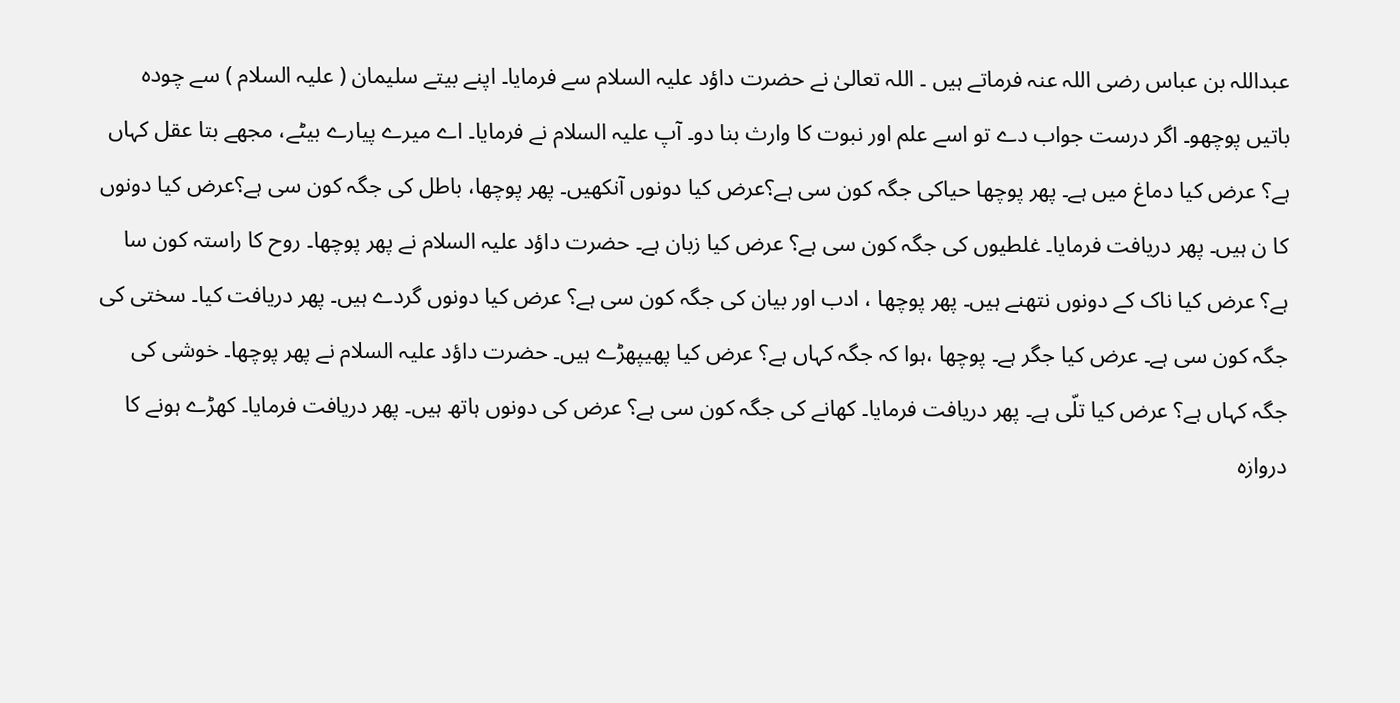عبداللہ بن عباس رضی اللہ عنہ فرماتے ہیں ۔ اللہ تعالیٰ نے حضرت داؤد علیہ السلام سے فرمایا۔ اپنے بیتے سلیمان ( علیہ السلام ) سے چودہ باتیں پوچھو۔ اگر درست جواب دے تو اسے علم اور نبوت کا وارث بنا دو۔ آپ علیہ السلام نے فرمایا۔ اے میرے پیارے بیٹے، مجھے بتا عقل کہاں ہے؟ عرض کیا دماغ میں ہے۔ پھر پوچھا حیاکی جگہ کون سی ہے؟عرض کیا دونوں آنکھیں۔ پھر پوچھا، باطل کی جگہ کون سی ہے؟عرض کیا دونوں کا ن ہیں۔ پھر دریافت فرمایا۔ غلطیوں کی جگہ کون سی ہے؟ عرض کیا زبان ہے۔ حضرت داؤد علیہ السلام نے پھر پوچھا۔ روح کا راستہ کون سا ہے؟ عرض کیا ناک کے دونوں نتھنے ہیں۔ پھر پوچھا ، ادب اور بیان کی جگہ کون سی ہے؟ عرض کیا دونوں گردے ہیں۔ پھر دریافت کیا۔ سختی کی جگہ کون سی ہے۔ عرض کیا جگر ہے۔ پوچھا ،ہوا کہ جگہ کہاں ہے؟ عرض کیا پھیپھڑے ہیں۔ حضرت داؤد علیہ السلام نے پھر پوچھا۔ خوشی کی جگہ کہاں ہے؟ عرض کیا تلّی ہے۔ پھر دریافت فرمایا۔ کھانے کی جگہ کون سی ہے؟ عرض کی دونوں ہاتھ ہیں۔ پھر دریافت فرمایا۔ کھڑے ہونے کا دروازہ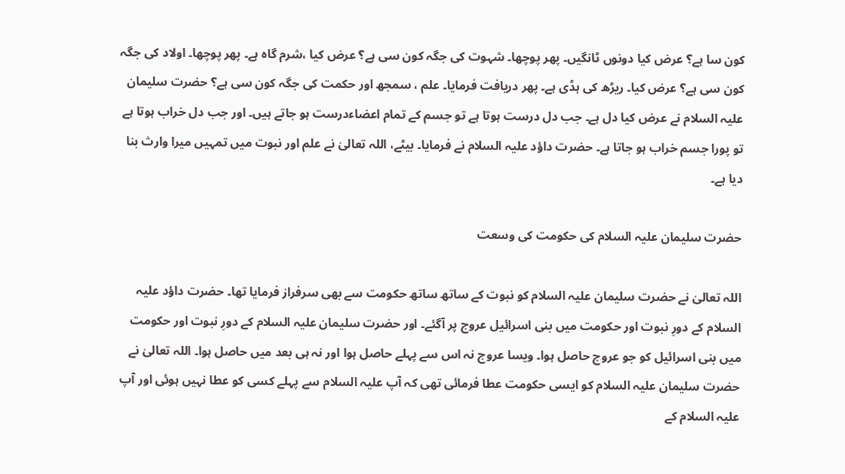کون سا ہے؟ عرض کیا دونوں ٹانگیں۔ پھر پوچھا۔ شہوت کی جگہ کون سی ہے؟ عرض کیا ،شرم گاہ ہے۔ پھر پوچھا۔ اولاد کی جگہ کون سی ہے؟ عرض کیا۔ ریڑھ کی ہڈی ہے۔ پھر دریافت فرمایا۔ علم ، سمجھ اور حکمت کی جگہ کون سی ہے؟ حضرت سلیمان علیہ السلام نے عرض کیا دل ہے۔ جب دل درست ہوتا ہے تو جسم کے تمام اعضاءدرست ہو جاتے ہیں۔ اور جب دل خراب ہوتا ہے تو پورا جسم خراب ہو جاتا ہے۔ حضرت داؤد علیہ السلام نے فرمایا۔ بیٹے، اللہ تعالیٰ نے علم اور نبوت میں تمہیں میرا وارث بنا دیا ہے۔

حضرت سلیمان علیہ السلام کی حکومت کی وسعت

اللہ تعالیٰ نے حضرت سلیمان علیہ السلام کو نبوت کے ساتھ ساتھ حکومت سے بھی سرفراز فرمایا تھا۔ حضرت داؤد علیہ السلام کے دورِ نبوت اور حکومت میں بنی اسرائیل عروج پر آگئے۔ اور حضرت سلیمان علیہ السلام کے دورِ نبوت اور حکومت میں بنی اسرائیل کو جو عروج حاصل ہوا۔ ویسا عروج نہ اس سے پہلے حاصل ہوا اور نہ ہی بعد میں حاصل ہوا۔ اللہ تعالیٰ نے حضرت سلیمان علیہ السلام کو ایسی حکومت عطا فرمائی تھی کہ آپ علیہ السلام سے پہلے کسی کو عطا نہیں ہوئی اور آپ علیہ السلام کے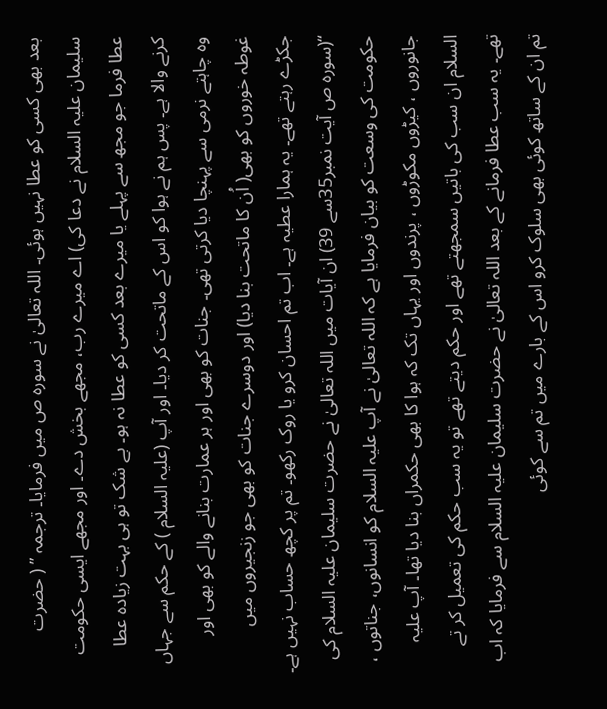بعد بھی کسی کو عطا نہیں ہوئی۔ اللہ تعالیٰ نے سورہ ص میں فرمایا۔ ترجمہ ” ( حضرت سلیمان علیہ السلام نے دعا کی) اے میرے رب، مجھے بخش دے۔ اور مجھے ایسی حکومت عطا فرما جو مجھ سے پہلے یا میرے بعد کسی کو عطا نہ ہو۔ بے شک تو ہی بہت زیادہ عطا کرنے والا ہے۔ پس ہم نے ہوا کو اس کے ماتحت کر دیا۔ اور آپ (علیہ السلام ) کے حکم سے جہاں وہ چاہتے نرمی سے پہنچا دیا کرتی تھی۔ جنات کو بھی اور ہر عمارت بنانے والے کو بھی اور غوطہ خوروں کو بھی( اُن کا ماتحت بنا دیا) اور دوسرے جنات کو بھی جو زنجیروں میں جکڑے رہتے تھے۔ یہ ہمارا عطیہ ہے۔ اب تم احسان کرو یا روک رکھو۔ تم پر کچھ حساب نہیں ہے۔ “(سورہ ص آیت نمبر35سے 39) ان آیات میں اللہ تعالیٰ نے حضرت سلیمان علیہ السلام کی حکومت کی وسعت کو بیان فرمایا ہے کہ اللہ تعالیٰ نے آپ علیہ السلام کو انسانوں، جناتوں ، جانوروں ، کیڑوں مکوڑوں ، پرندوں اور یہاں تک کہ ہوا کا بھی حکمراں بنا دیا تھا۔ آپ علیہ السلام ان سب کی باتیں سمجھتے تھے اور حکم دیتے تھے تو یہ سب حکم کی تعمیل کر تے تھے۔ یہ سب عطا فرمانے کے بعد اللہ تعالیٰ نے حضرت سلیمان علیہ السلام سے فرمایا کہ اب تم ان کے ساتھ کوئی بھی سلوک کرو اس کے بارے میں تم سے کوئی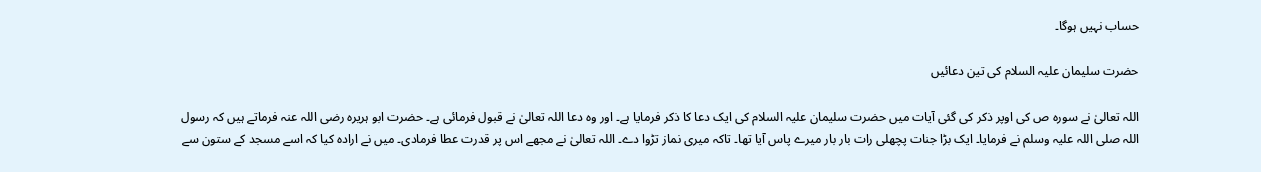حساب نہیں ہوگا۔

حضرت سلیمان علیہ السلام کی تین دعائیں

اللہ تعالیٰ نے سورہ ص کی اوپر ذکر کی گئی آیات میں حضرت سلیمان علیہ السلام کی ایک دعا کا ذکر فرمایا ہے۔ اور وہ دعا اللہ تعالیٰ نے قبول فرمائی ہے۔ حضرت ابو ہریرہ رضی اللہ عنہ فرماتے ہیں کہ رسول اللہ صلی اللہ علیہ وسلم نے فرمایا۔ ایک بڑا جنات پچھلی رات بار بار میرے پاس آیا تھا۔ تاکہ میری نماز تڑوا دے۔ اللہ تعالیٰ نے مجھے اس پر قدرت عطا فرمادی۔ میں نے ارادہ کیا کہ اسے مسجد کے ستون سے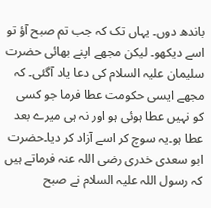باندھ دوں۔ یہاں تک کہ جب تم صبح آؤ تو اسے دیکھو۔ لیکن مجھے اپنے بھائی حضرت سلیمان علیہ السلام کی دعا یاد آگئی۔ کہ مجھے ایسی حکومت عطا فرما جو کسی کو نہیں عطا ہوئی ہو اور نہ ہی میرے بعد عطا ہو۔یہ سوچ کر اسے آزاد کر دیا۔حضرت ابو سعدی خدری رضی اللہ عنہ فرماتے ہیں کہ رسول اللہ علیہ السلام نے صبح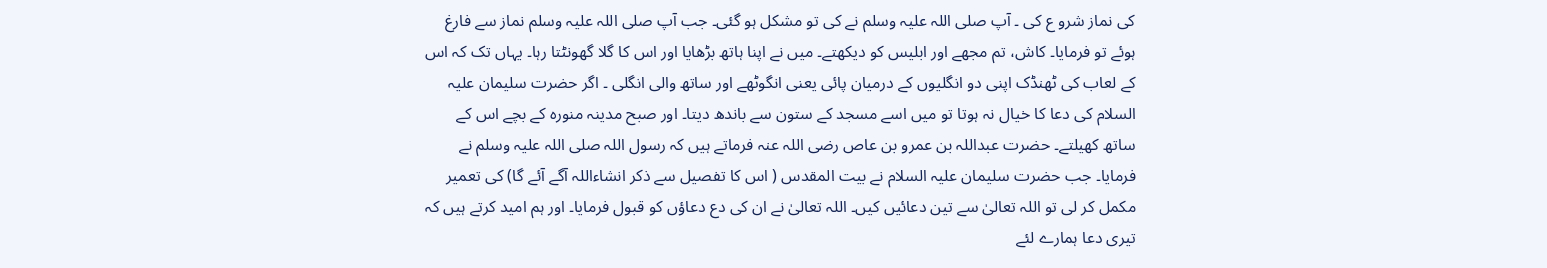کی نماز شرو ع کی ۔ آپ صلی اللہ علیہ وسلم نے کی تو مشکل ہو گئی۔ جب آپ صلی اللہ علیہ وسلم نماز سے فارغ ہوئے تو فرمایا۔ کاش، تم مجھے اور ابلیس کو دیکھتے۔ میں نے اپنا ہاتھ بڑھایا اور اس کا گلا گھونٹتا رہا۔ یہاں تک کہ اس کے لعاب کی ٹھنڈک اپنی دو انگلیوں کے درمیان پائی یعنی انگوٹھے اور ساتھ والی انگلی ۔ اگر حضرت سلیمان علیہ السلام کی دعا کا خیال نہ ہوتا تو میں اسے مسجد کے ستون سے باندھ دیتا۔ اور صبح مدینہ منورہ کے بچے اس کے ساتھ کھیلتے۔ حضرت عبداللہ بن عمرو بن عاص رضی اللہ عنہ فرماتے ہیں کہ رسول اللہ صلی اللہ علیہ وسلم نے فرمایا۔ جب حضرت سلیمان علیہ السلام نے بیت المقدس ( اس کا تفصیل سے ذکر انشاءاللہ آگے آئے گا) کی تعمیر مکمل کر لی تو اللہ تعالیٰ سے تین دعائیں کیں۔ اللہ تعالیٰ نے ان کی دع دعاؤں کو قبول فرمایا۔ اور ہم امید کرتے ہیں کہ تیری دعا ہمارے لئے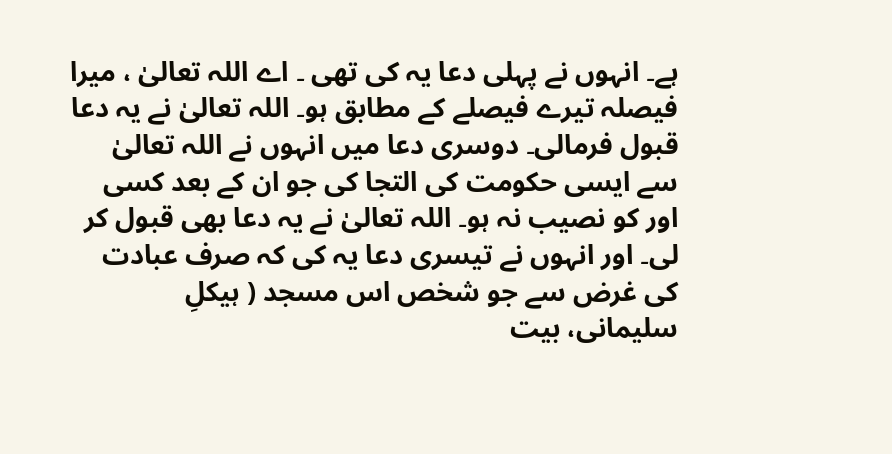ہے۔ انہوں نے پہلی دعا یہ کی تھی ۔ اے اللہ تعالیٰ ، میرا فیصلہ تیرے فیصلے کے مطابق ہو۔ اللہ تعالیٰ نے یہ دعا قبول فرمالی۔ دوسری دعا میں انہوں نے اللہ تعالیٰ سے ایسی حکومت کی التجا کی جو ان کے بعد کسی اور کو نصیب نہ ہو۔ اللہ تعالیٰ نے یہ دعا بھی قبول کر لی۔ اور انہوں نے تیسری دعا یہ کی کہ صرف عبادت کی غرض سے جو شخص اس مسجد ( ہیکلِ سلیمانی، بیت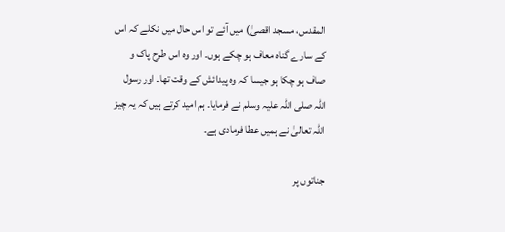المقدس، مسجد اقصیٰ) میں آئے تو اس حال میں نکلے کہ اس کے سارے گناہ معاف ہو چکے ہوں۔ اور وہ اس طرح پاک و صاف ہو چکا ہو جیسا کہ وہ پیدائش کے وقت تھا۔ اور رسول اللہ صلی اللہ علیہ وسلم نے فرمایا۔ ہم امید کرتے ہیں کہ یہ چیز اللہ تعالیٰ نے ہمیں عطا فرمادی ہے۔

جناتوں پر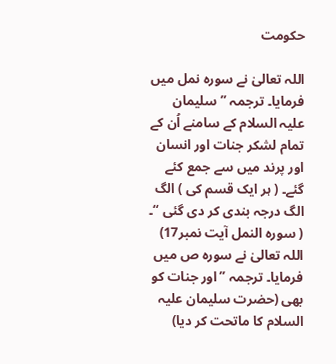حکومت

اللہ تعالیٰ نے سورہ نمل میں فرمایا۔ ترجمہ ”سلیمان علیہ السلام کے سامنے اُن کے تمام لشکر جنات اور انسان اور پرند میں سے جمع کئے گئے۔ ( ہر ایک قسم کی ) الگ الگ درجہ بندی کر دی گئی “۔ ( سورہ النمل آیت نمبر17) اللہ تعالیٰ نے سورہ ص میں فرمایا۔ ترجمہ ”اور جنات کو بھی (حضرت سلیمان علیہ السلام کا ماتحت کر دیا)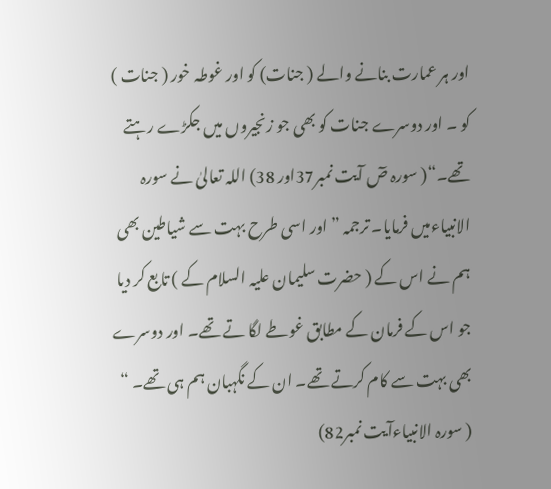اور ہر عمارت بنانے والے ( جنات) کو اور غوطہ خور ( جنات ) کو ۔ اور دوسرے جنات کو بھی جو زنجیروں میں جکڑے رہتے تھے۔“( سورہ صٓ آیت نمبر37اور 38) اللہ تعالیٰ نے سورہ الانبیاءمیں فرمایا۔ ترجمہ ” اور اسی طرح بہت سے شیاطین بھی ہم نے اس کے ( حضرت سلیمان علیہ السلام کے ) تابع کر دیا جو اس کے فرمان کے مطابق غوطے لگا تے تھے۔ اور دوسرے بھی بہت سے کام کرتے تھے۔ ان کے نگہبان ہم ہی تھے۔ “ ( سورہ الانبیاءآیت نمبر82)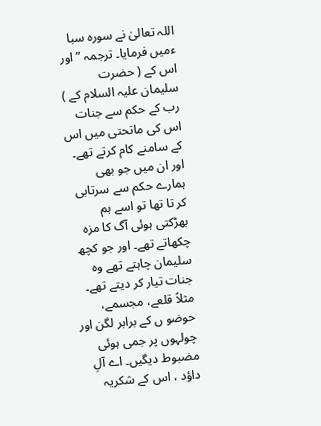اللہ تعالیٰ نے سورہ سبا ءمیں فرمایا۔ ترجمہ ” اور اس کے ( حضرت سلیمان علیہ السلام کے ) رب کے حکم سے جنات اس کی ماتحتی میں اس کے سامنے کام کرتے تھے۔ اور ان میں جو بھی ہمارے حکم سے سرتابی کر تا تھا تو اسے ہم بھڑکتی ہوئی آگ کا مزہ چکھاتے تھے۔ اور جو کچھ سلیمان چاہتے تھے وہ جنات تیار کر دیتے تھے۔ مثلاً قلعے، مجسمے، حوضو ں کے برابر لگن اور چولہوں پر جمی ہوئی مضبوط دیگیں۔ اے آلِ داؤد ، اس کے شکریہ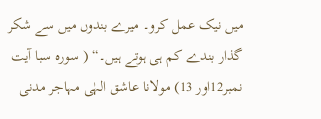میں نیک عمل کرو۔ میرے بندوں میں سے شکر گذار بندے کم ہی ہوتے ہیں۔“ ( سورہ سبا آیت نمبر12اور 13) مولانا عاشق الہٰی مہاجر مدنی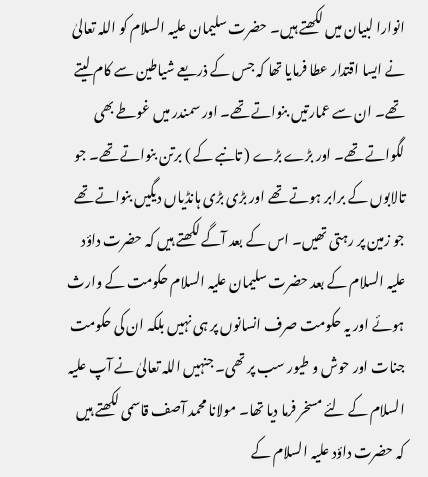انوارا لبیان میں لکھتے ہیں۔ حضرت سلیمان علیہ السلام کو اللہ تعالیٰ نے ایسا اقتدار عطا فرمایا تھا کہ جس کے ذریعے شیاطین سے کام لیتے تھے۔ ان سے عمارتیں بنواتے تھے۔ اور سمندر میں غوطے بھی لگواتے تھے۔ اور بڑے بڑے ( تانبے کے ) برتن بنواتے تھے۔ جو تالابوں کے برابر ہوتے تھے اور بڑی بڑی ہانڈیاں دیگیں بنواتے تھے جو زمین پر رہتی تھیں۔ اس کے بعد آگے لکھتے ہیں کہ حضرت داؤد علیہ السلام کے بعد حضرت سلیمان علیہ السلام حکومت کے وارث ہوئے اور یہ حکومت صرف انسانوں پر ہی نہیں بلکہ ان کی حکومت جنات اور حوش و طیور سب پر تھی۔ جنہیں اللہ تعالیٰ نے آپ علیہ السلام کے لئے مسخر فرما دیا تھا۔ مولانا محمد آصف قاسمی لکھتے ہیں کہ حضرت داؤد علیہ السلام کے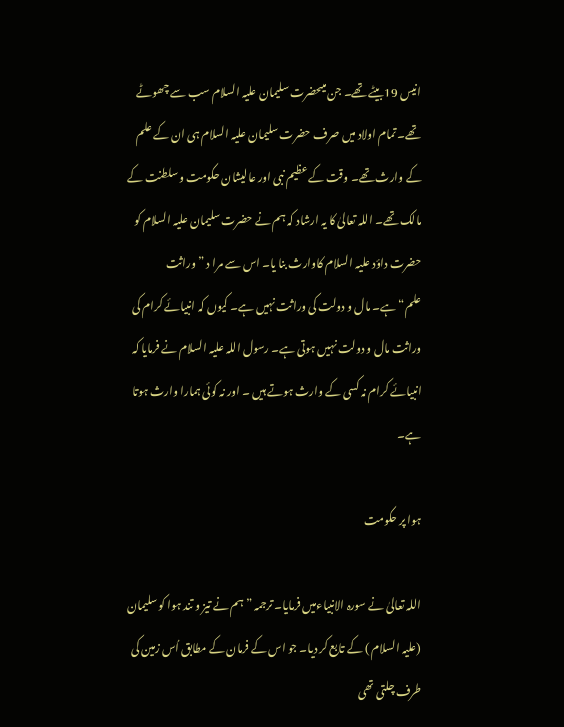انیس 19بیٹے تھے۔ جن میںحضرت سلیمان علیہ السلام سب سے چھوٹے تھے۔ تمام اولاد میں صرف حضرت سلیمان علیہ السلام ہی ان کے علم کے وارث تھے۔ وقت کے عظیم نبی اور عالیشان حکومت و سلطنت کے مالک تھے۔ اللہ تعالیٰ کا یہ ارشاد کہ ہم نے حضرت سلیمان علیہ السلام کو حضرت داؤد علیہ السلام کاوارث بنا یا۔ اس سے مرا د ” وراثت علم“ہے۔ مال و دولت کی وراثت نہیں ہے۔ کیوں کہ انبیائے کرام کی وراثت مال و دولت نہیں ہوتی ہے۔ رسول اللہ علیہ السلام نے فرمایا کہ انبیائے کرام نہ کسی کے وارث ہوتے ہیں ۔ اور نہ کوئی ہمارا وارث ہوتا ہے۔

ہوا پر حکومت

اللہ تعالیٰ نے سورہ الانبیاءمیں فرمایا۔ ترجمہ ” ہم نے تیز و تند ہوا کو سلیمان (علیہ السلام ) کے تابع کر دیا۔ جو اس کے فرمان کے مطابق اُس زمین کی طرف چلتی تھی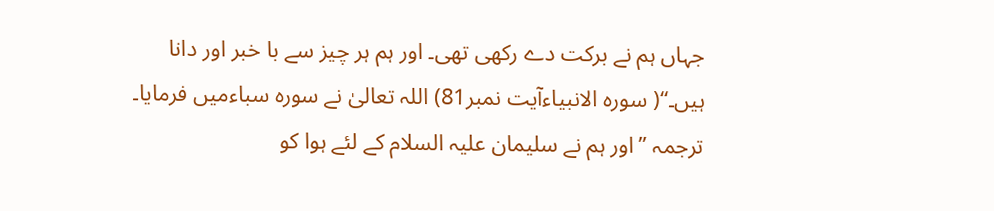جہاں ہم نے برکت دے رکھی تھی۔ اور ہم ہر چیز سے با خبر اور دانا ہیں۔“( سورہ الانبیاءآیت نمبر81) اللہ تعالیٰ نے سورہ سباءمیں فرمایا۔ ترجمہ ”اور ہم نے سلیمان علیہ السلام کے لئے ہوا کو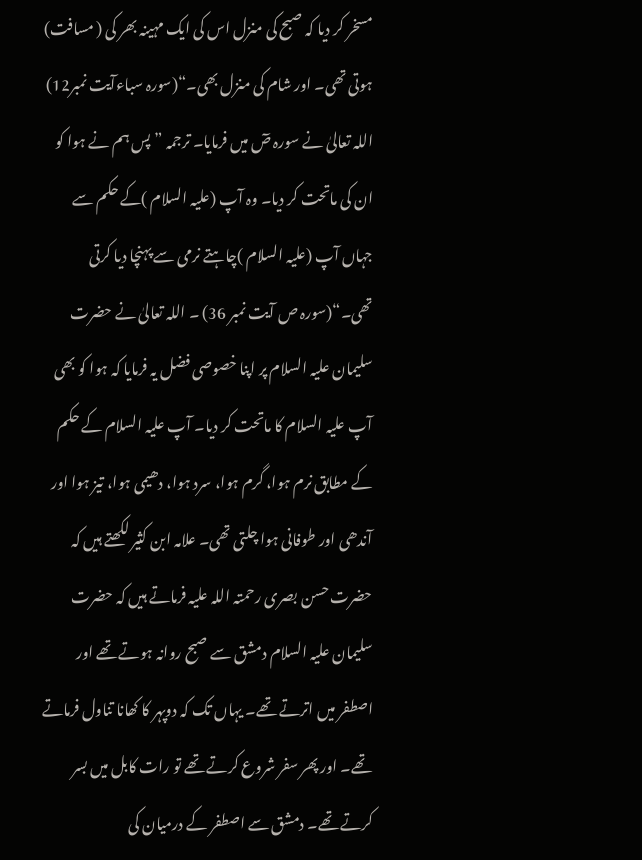مسخر کر دیا کہ صبح کی منزل اس کی ایک مہینہ بھر کی ( مسافت) ہوتی تھی۔ اور شام کی منزل بھی۔“(سورہ سباءآیت نمبر12) اللہ تعالیٰ نے سورہ صٓ میں فرمایا۔ ترجمہ ”پس ہم نے ہوا کو ان کی ماتحت کر دیا۔ وہ آپ (علیہ السلام )کے حکم سے جہاں آپ (علیہ السلام )چاہتے نرمی سے پہنچا دیا کرتی تھی۔“(سورہ ص آیت نمبر 36) ۔ اللہ تعالیٰ نے حضرت سلیمان علیہ السلام پر اپنا خصوصی فضل یہ فرمایا کہ ہوا کو بھی آپ علیہ السلام کا ماتحت کر دیا۔ آپ علیہ السلام کے حکم کے مطابق نرم ہوا، گرم ہوا، سرد ہوا، دھیمی ہوا، تیز ہوا اور آندھی اور طوفانی ہوا چلتی تھی۔ علامہ ابن کثیر لکھتے ہیں کہ حضرت حسن بصری رحمتہ اللہ علیہ فرماتے ہیں کہ حضرت سلیمان علیہ السلام دمشق سے صبح روانہ ہوتے تھے اور اصطفر میں اترتے تھے۔ یہاں تک کہ دوپہر کا کھانا تناول فرماتے تھے۔ اور پھر سفر شروع کرتے تھے تو رات کابل میں بسر کرتے تھے۔ دمشق سے اصطفر کے درمیان کی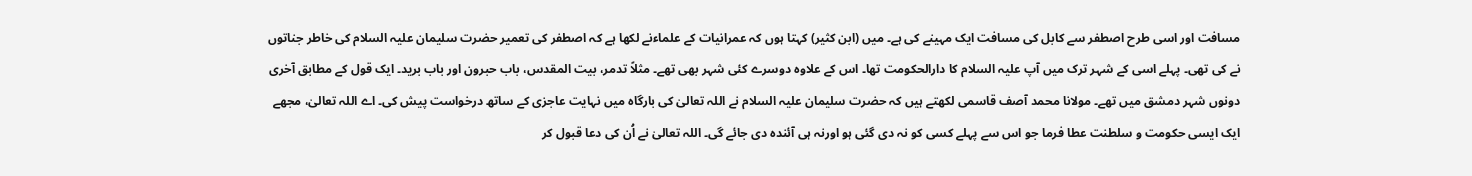مسافت اور اسی طرح اصطفر سے کابل کی مسافت ایک مہینے کی ہے۔ میں (ابن کثیر) کہتا ہوں کہ عمرانیات کے علماءنے لکھا ہے کہ اصطفر کی تعمیر حضرت سلیمان علیہ السلام کی خاطر جناتوں نے کی تھی۔ پہلے اسی کے شہر ترک میں آپ علیہ السلام کا دارالحکومت تھا۔ اس کے علاوہ دوسرے کئی شہر بھی تھے۔ مثلاً تدمر، بیت المقدس، باب حبرون اور باب برید۔ ایک قول کے مطابق آخری دونوں شہر دمشق میں تھے۔ مولانا محمد آصف قاسمی لکھتے ہیں کہ حضرت سلیمان علیہ السلام نے اللہ تعالیٰ کی بارگاہ میں نہایت عاجزی کے ساتھ درخواست پیش کی۔ اے اللہ تعالیٰ، مجھے ایک ایسی حکومت و سلطنت عطا فرما جو اس سے پہلے کسی کو نہ دی گئی ہو اورنہ ہی آئندہ دی جائے گی۔ اللہ تعالیٰ نے اُن کی دعا قبول کر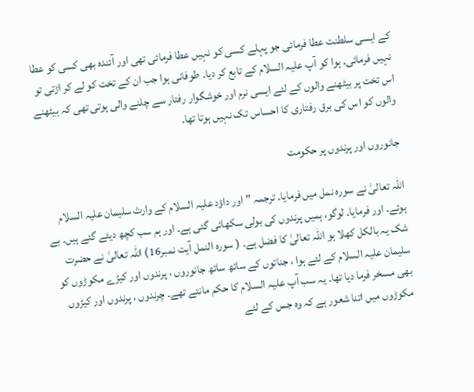کے ایسی سلطنت عطا فرمائی جو پہلے کسی کو نہیں عطا فرمائی تھی اور آئندہ بھی کسی کو عطا نہیں فرمائی۔ ہوا کو آپ علیہ السلام کے تابع کر دیا۔ طوفانی ہوا جب ان کے تخت کو لے کر اڑتی تو اس تخت پر بیٹھنے والوں کے لئے ایسی نرم اور خوشگوار رفتار سے چلنے والی ہوتی تھی کہ بیٹھنے والوں کو اس کی برق رفتاری کا احساس تک نہیں ہوتا تھا۔

جانوروں اور پرندوں پر حکومت

اللہ تعالیٰ نے سورہ نمل میں فرمایا۔ ترجمہ ” اور داؤد علیہ السلام کے وارث سلیمان علیہ السلام ہوئے۔ اور فرمایا۔ لوگو، ہمیں پرندوں کی بولی سکھائی گئی ہے۔ اور ہم سب کچھ دیئے گئے ہیں۔ بے شک یہ بالکل کھلا ہو اللہ تعالیٰ کا فضل ہے۔ ( سورہ النمل آیت نمبر16) اللہ تعالیٰ نے حضرت سلیمان علیہ السلام کے لئے ہوا ، جناتوں کے ساتھ ساتھ جانوروں ، پرندوں اور کیڑے مکوڑوں کو بھی مسخر فرما دیا تھا۔ یہ سب آپ علیہ السلام کا حکم مانتے تھے۔ چرندوں ، پرندوں اور کیڑوں مکوڑوں میں اتنا شعور ہے کہ وہ جس کے لئے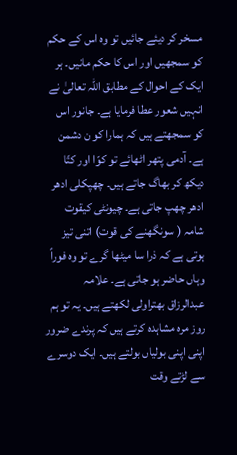مسخر کر دیئے جائیں تو وہ اس کے حکم کو سمجھیں اور اس کا حکم مانیں۔ ہر ایک کے احوال کے مطابق اللہ تعالیٰ نے انہیں شعور عطا فرمایا ہے۔ جانور اس کو سمجھتے ہیں کہ ہمارا کو ن دشمن ہے۔ آدمی پتھر اٹھائے تو کوّا اور کتّا دیکھ کر بھاگ جاتے ہیں۔ چھپکلی ادھر ادھر چھپ جاتی ہے۔ چیونٹی کیقوت شامہ ( سونگھنے کی قوت) اتنی تیز ہوتی ہے کہ ذرا سا میٹھا گرے تو وہ فوراً وہاں حاضر ہو جاتی ہے۔ علامہ عبدالرزاق بھتراولی لکھتے ہیں۔ یہ تو ہم روز مرہ مشاہدہ کرتے ہیں کہ پرندے ضرور اپنی اپنی بولیاں بولتے ہیں۔ ایک دوسرے سے لڑتے وقت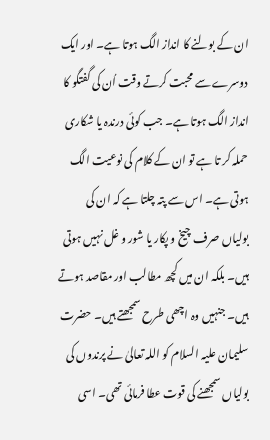ان کے بولنے کا انداز الگ ہوتا ہے۔ اور ایک دوسرے سے محبت کرتے وقت اُن کی گفتگو کا انداز الگ ہوتا ہے۔ جب کوئی درندہ یا شکاری حملہ کر تا ہے تو ان کے کلام کی نوعیت الگ ہوتی ہے۔ اس سے پتہ چلتا ہے کہ ان کی بولیاں صرف چیخ و پکار یا شور و غل نہیں ہوتی ہیں۔ بلکہ ان میں کچھ مطالب اور مقاصد ہوتے ہیں۔ جنہیں وہ اچھی طرح سمجھتے ہیں۔ حضرت سلیمان علیہ السلام کو اللہ تعالیٰ نے پرندوں کی بولیاں سمجھنے کی قوت عطا فرمائی تھی۔ اسی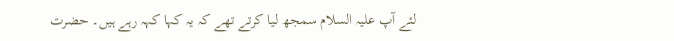لئے آپ علیہ السلام سمجھ لیا کرتے تھے کہ یہ کہا کہہ رہے ہیں۔ حضرت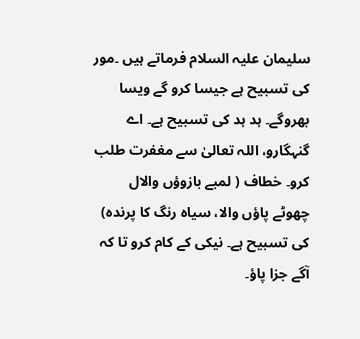سلیمان علیہ السلام فرماتے ہیں ۔مور کی تسبیح ہے جیسا کرو گے ویسا بھروگے۔ ہد ہد کی تسبیح ہے۔ اے گنہگارو، اللہ تعالیٰ سے مغفرت طلب کرو۔ خطاف ( لمبے بازوؤں والال چھوٹے پاؤں والا، سیاہ رنگ کا پرندہ) کی تسبیح ہے۔ نیکی کے کام کرو تا کہ آگے جزا پاؤ۔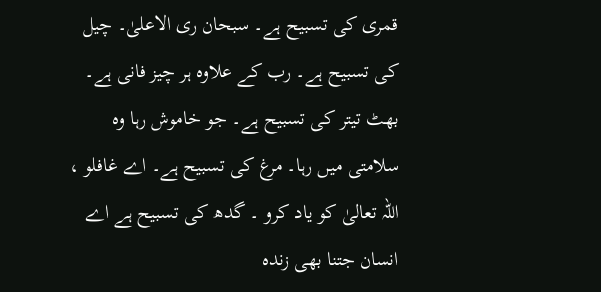قمری کی تسبیح ہے۔ سبحان ری الاعلیٰ۔ چیل کی تسبیح ہے۔ رب کے علاوہ ہر چیز فانی ہے۔ بھٹ تیتر کی تسبیح ہے۔ جو خاموش رہا وہ سلامتی میں رہا۔ مرغ کی تسبیح ہے۔ اے غافلو ، اللہ تعالیٰ کو یاد کرو ۔ گدھ کی تسبیح ہے اے انسان جتنا بھی زندہ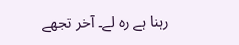رہنا ہے رہ لے۔ آخر تجھے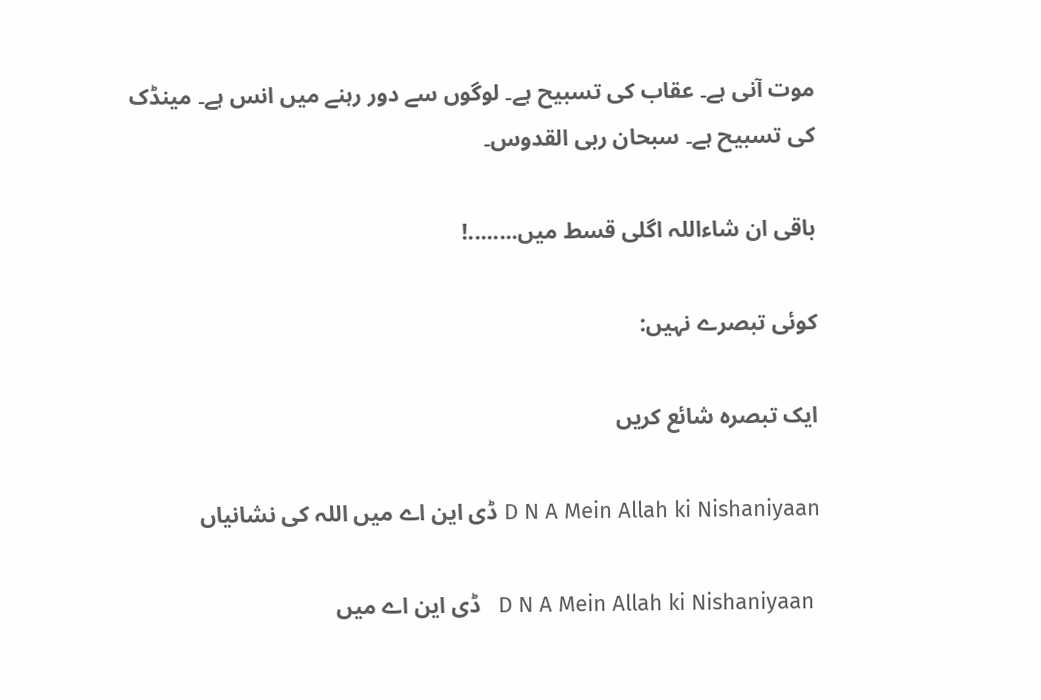موت آنی ہے۔ عقاب کی تسبیح ہے۔ لوگوں سے دور رہنے میں انس ہے۔ مینڈک کی تسبیح ہے۔ سبحان ربی القدوس۔

باقی ان شاءاللہ اگلی قسط میں........!

کوئی تبصرے نہیں:

ایک تبصرہ شائع کریں

D N A Mein Allah ki Nishaniyaan ڈی این اے میں اللہ کی نشانیاں

 D N A Mein Allah ki Nishaniyaan   ڈی این اے میں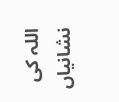اللہ کی نشانیاں